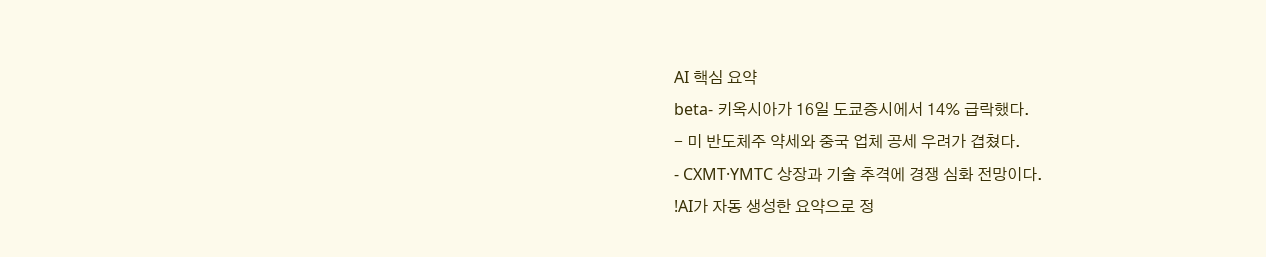AI 핵심 요약
beta- 키옥시아가 16일 도쿄증시에서 14% 급락했다.
- 미 반도체주 약세와 중국 업체 공세 우려가 겹쳤다.
- CXMT·YMTC 상장과 기술 추격에 경쟁 심화 전망이다.
!AI가 자동 생성한 요약으로 정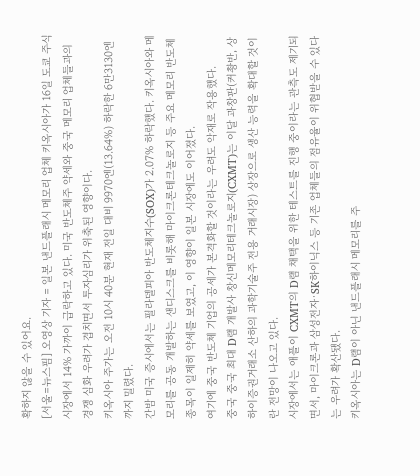확하지 않을 수 있어요.
[서울=뉴스핌] 오영상 기자 = 일본 낸드플래시 메모리 업체 키옥시아가 16일 도쿄 주식시장에서 14% 가까이 급락하고 있다. 미국 반도체주 약세와 중국 메모리 업체들과의 경쟁 심화 우려가 겹치면서 투자심리가 위축된 영향이다.
키옥시아 주가는 오전 10시 40분 현재 전일 대비 9970엔(13.64%) 하락한 6만3130엔까지 밀렸다.
간밤 미국 증시에서는 필라델피아 반도체지수(SOX)가 2.07% 하락했다. 키옥시아와 메모리를 공동 개발하는 샌디스크를 비롯해 마이크론테크놀로지 등 주요 메모리 반도체 종목이 일제히 약세를 보였고, 이 영향이 일본 시장에도 이어졌다.
여기에 중국 반도체 기업의 공세가 본격화할 것이라는 우려도 악재로 작용했다.
중국 중국 최대 D램 개발사 창신메모리테크놀로지(CXMT)는 이달 과창판(커촹반, 상하이증권거래소 산하의 과학기술주 전용 거래시장) 상장으로 생산 능력을 확대할 것이란 전망이 나오고 있다.
시장에서는 애플이 CXMT의 D램 채택을 위한 테스트를 진행 중이라는 관측도 제기되면서, 마이크론과 삼성전자·SK하이닉스 등 기존 업체들의 점유율이 위협받을 수 있다는 우려가 확산됐다.
키옥시아는 D램이 아닌 낸드플래시 메모리를 주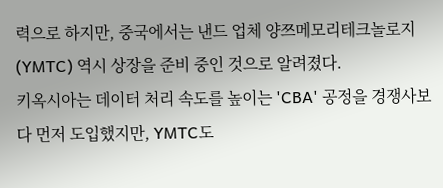력으로 하지만, 중국에서는 낸드 업체 양쯔메모리테크놀로지(YMTC) 역시 상장을 준비 중인 것으로 알려졌다.
키옥시아는 데이터 처리 속도를 높이는 'CBA' 공정을 경쟁사보다 먼저 도입했지만, YMTC도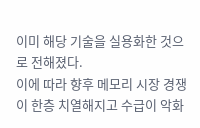이미 해당 기술을 실용화한 것으로 전해졌다.
이에 따라 향후 메모리 시장 경쟁이 한층 치열해지고 수급이 악화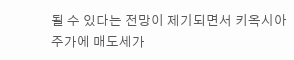될 수 있다는 전망이 제기되면서 키옥시아 주가에 매도세가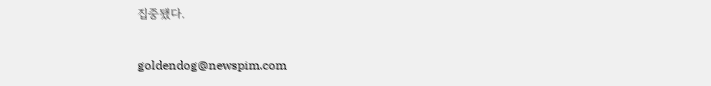집중됐다.

goldendog@newspim.com